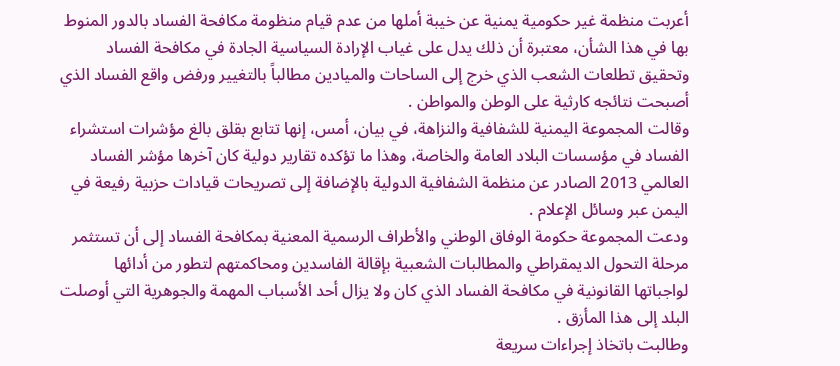أعربت منظمة غير حكومية يمنية عن خيبة أملها من عدم قيام منظومة مكافحة الفساد بالدور المنوط بها في هذا الشأن، معتبرة أن ذلك يدل على غياب الإرادة السياسية الجادة في مكافحة الفساد وتحقيق تطلعات الشعب الذي خرج إلى الساحات والميادين مطالباً بالتغيير ورفض واقع الفساد الذي أصبحت نتائجه كارثية على الوطن والمواطن .
وقالت المجموعة اليمنية للشفافية والنزاهة، في بيان، أمس، إنها تتابع بقلق بالغ مؤشرات استشراء الفساد في مؤسسات البلاد العامة والخاصة، وهذا ما تؤكده تقارير دولية كان آخرها مؤشر الفساد العالمي 2013 الصادر عن منظمة الشفافية الدولية بالإضافة إلى تصريحات قيادات حزبية رفيعة في اليمن عبر وسائل الإعلام .
ودعت المجموعة حكومة الوفاق الوطني والأطراف الرسمية المعنية بمكافحة الفساد إلى أن تستثمر مرحلة التحول الديمقراطي والمطالبات الشعبية بإقالة الفاسدين ومحاكمتهم لتطور من أدائها لواجباتها القانونية في مكافحة الفساد الذي كان ولا يزال أحد الأسباب المهمة والجوهرية التي أوصلت البلد إلى هذا المأزق .
وطالبت باتخاذ إجراءات سريعة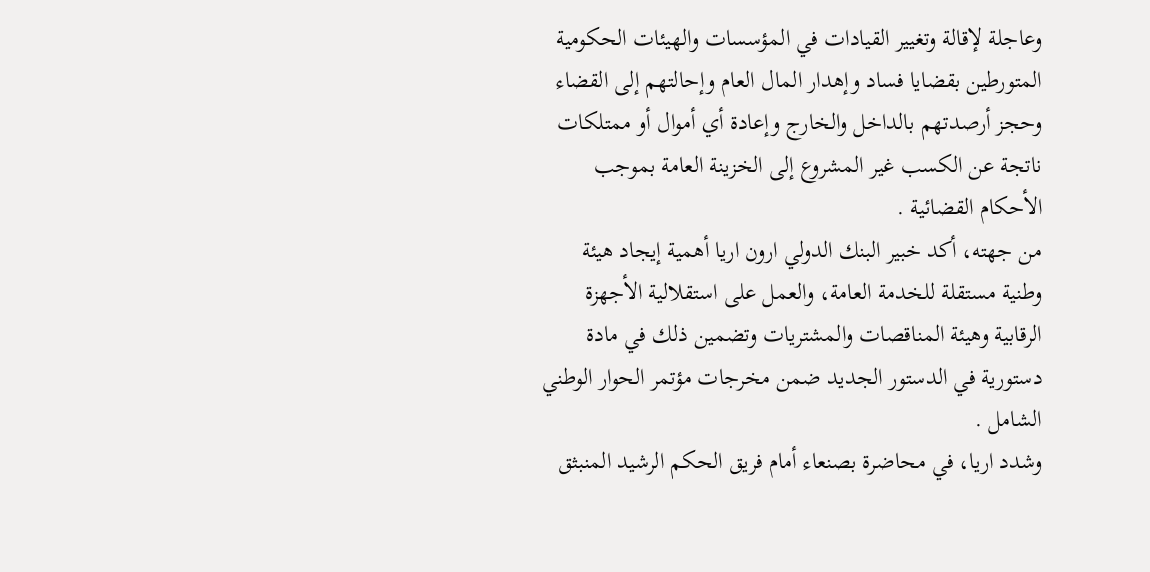وعاجلة لإقالة وتغيير القيادات في المؤسسات والهيئات الحكومية المتورطين بقضايا فساد وإهدار المال العام وإحالتهم إلى القضاء وحجز أرصدتهم بالداخل والخارج وإعادة أي أموال أو ممتلكات ناتجة عن الكسب غير المشروع إلى الخزينة العامة بموجب الأحكام القضائية .
من جهته، أكد خبير البنك الدولي ارون اريا أهمية إيجاد هيئة وطنية مستقلة للخدمة العامة، والعمل على استقلالية الأجهزة الرقابية وهيئة المناقصات والمشتريات وتضمين ذلك في مادة دستورية في الدستور الجديد ضمن مخرجات مؤتمر الحوار الوطني الشامل .
وشدد اريا، في محاضرة بصنعاء أمام فريق الحكم الرشيد المنبثق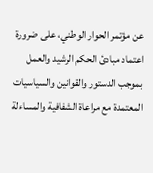عن مؤتمر الحوار الوطني، على ضرورة اعتماد مبادئ الحكم الرشيد والعمل بموجب الدستور والقوانين والسياسيات المعتمدة مع مراعاة الشفافية والمساءلة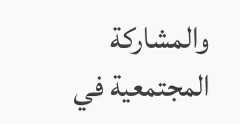والمشاركة المجتمعية في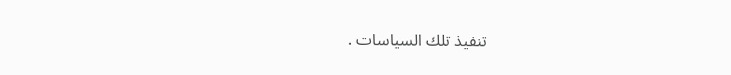تنفيذ تلك السياسات .